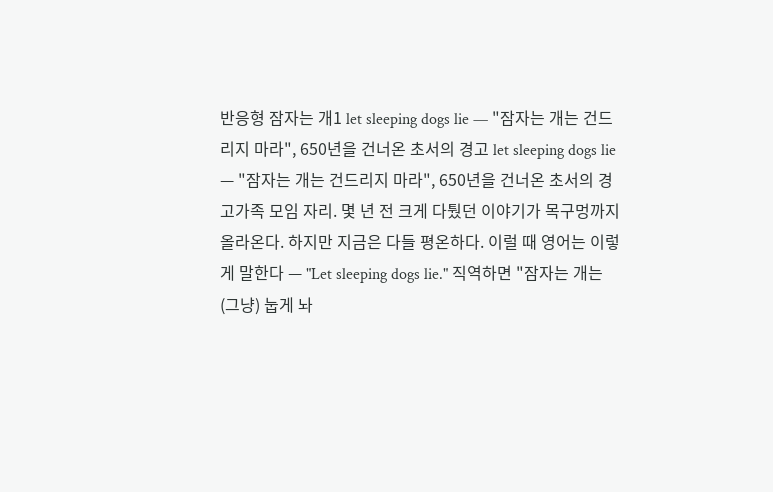반응형 잠자는 개1 let sleeping dogs lie — "잠자는 개는 건드리지 마라", 650년을 건너온 초서의 경고 let sleeping dogs lie — "잠자는 개는 건드리지 마라", 650년을 건너온 초서의 경고가족 모임 자리. 몇 년 전 크게 다퉜던 이야기가 목구멍까지 올라온다. 하지만 지금은 다들 평온하다. 이럴 때 영어는 이렇게 말한다 — "Let sleeping dogs lie." 직역하면 "잠자는 개는 (그냥) 눕게 놔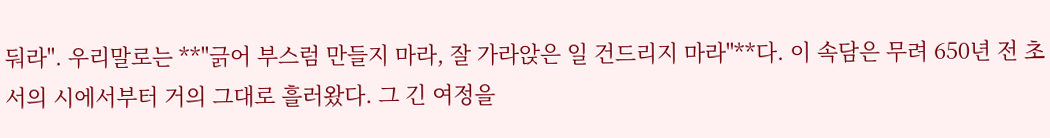둬라". 우리말로는 **"긁어 부스럼 만들지 마라, 잘 가라앉은 일 건드리지 마라"**다. 이 속담은 무려 650년 전 초서의 시에서부터 거의 그대로 흘러왔다. 그 긴 여정을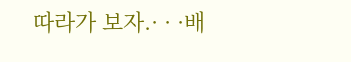따라가 보자.· · ·배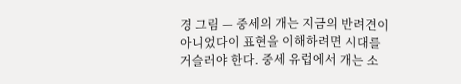경 그림 — 중세의 개는 지금의 반려견이 아니었다이 표현을 이해하려면 시대를 거슬러야 한다. 중세 유럽에서 개는 소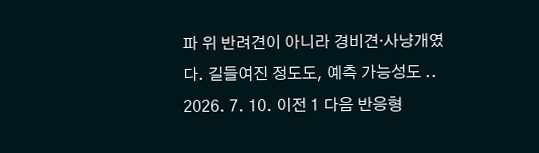파 위 반려견이 아니라 경비견·사냥개였다. 길들여진 정도도, 예측 가능성도 .. 2026. 7. 10. 이전 1 다음 반응형